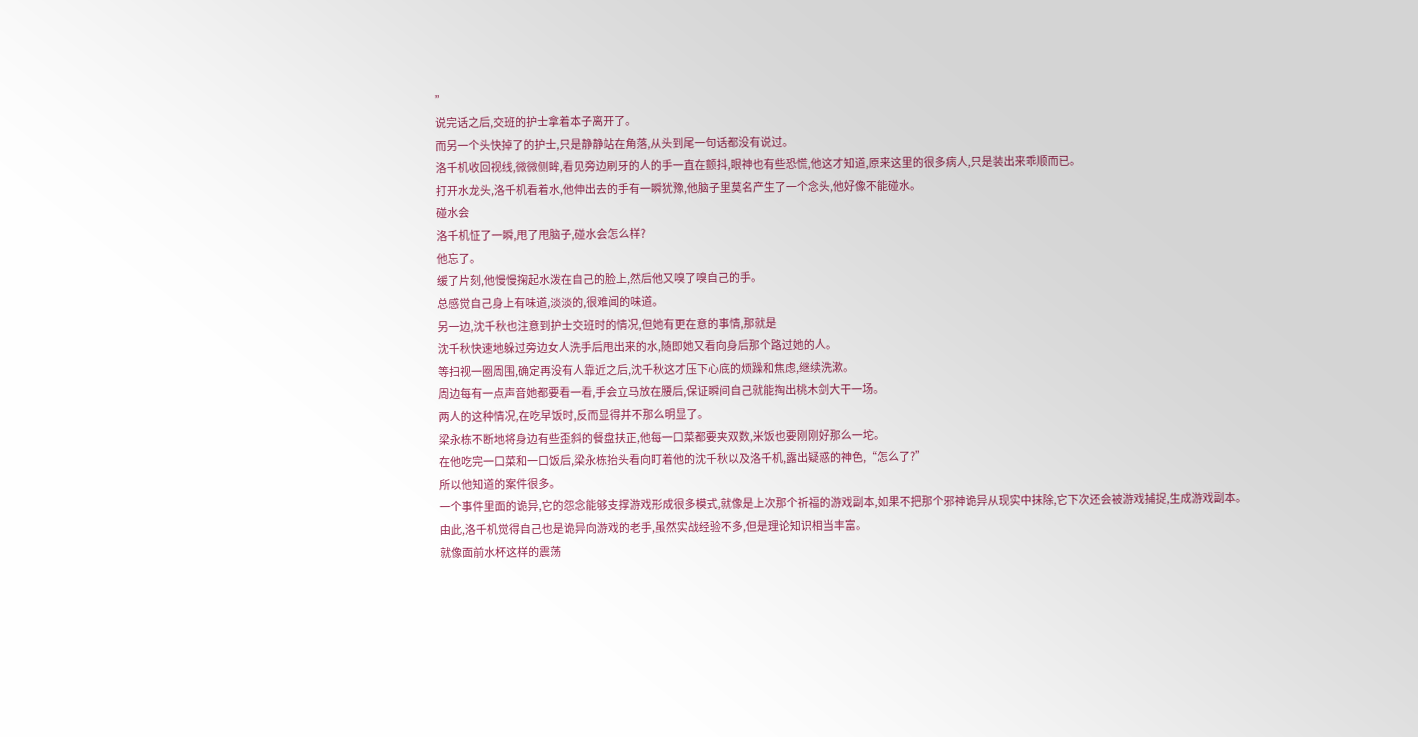”
说完话之后,交班的护士拿着本子离开了。
而另一个头快掉了的护士,只是静静站在角落,从头到尾一句话都没有说过。
洛千机收回视线,微微侧眸,看见旁边刷牙的人的手一直在颤抖,眼神也有些恐慌,他这才知道,原来这里的很多病人,只是装出来乖顺而已。
打开水龙头,洛千机看着水,他伸出去的手有一瞬犹豫,他脑子里莫名产生了一个念头,他好像不能碰水。
碰水会
洛千机怔了一瞬,甩了甩脑子,碰水会怎么样?
他忘了。
缓了片刻,他慢慢掬起水泼在自己的脸上,然后他又嗅了嗅自己的手。
总感觉自己身上有味道,淡淡的,很难闻的味道。
另一边,沈千秋也注意到护士交班时的情况,但她有更在意的事情,那就是
沈千秋快速地躲过旁边女人洗手后甩出来的水,随即她又看向身后那个路过她的人。
等扫视一圈周围,确定再没有人靠近之后,沈千秋这才压下心底的烦躁和焦虑,继续洗漱。
周边每有一点声音她都要看一看,手会立马放在腰后,保证瞬间自己就能掏出桃木剑大干一场。
两人的这种情况,在吃早饭时,反而显得并不那么明显了。
梁永栋不断地将身边有些歪斜的餐盘扶正,他每一口菜都要夹双数,米饭也要刚刚好那么一坨。
在他吃完一口菜和一口饭后,梁永栋抬头看向盯着他的沈千秋以及洛千机,露出疑惑的神色,“怎么了?”
所以他知道的案件很多。
一个事件里面的诡异,它的怨念能够支撑游戏形成很多模式,就像是上次那个祈福的游戏副本,如果不把那个邪神诡异从现实中抹除,它下次还会被游戏捕捉,生成游戏副本。
由此,洛千机觉得自己也是诡异向游戏的老手,虽然实战经验不多,但是理论知识相当丰富。
就像面前水杯这样的震荡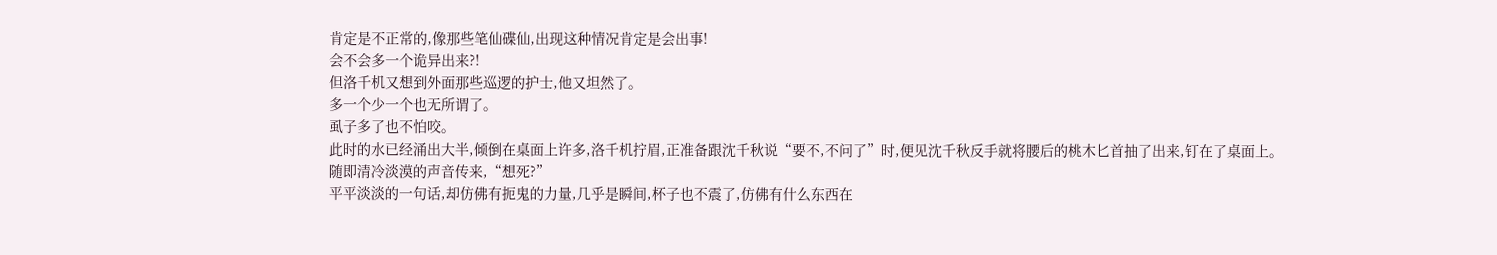肯定是不正常的,像那些笔仙碟仙,出现这种情况肯定是会出事!
会不会多一个诡异出来?!
但洛千机又想到外面那些巡逻的护士,他又坦然了。
多一个少一个也无所谓了。
虱子多了也不怕咬。
此时的水已经涌出大半,倾倒在桌面上许多,洛千机拧眉,正准备跟沈千秋说“要不,不问了”时,便见沈千秋反手就将腰后的桃木匕首抽了出来,钉在了桌面上。
随即清冷淡漠的声音传来,“想死?”
平平淡淡的一句话,却仿佛有扼鬼的力量,几乎是瞬间,杯子也不震了,仿佛有什么东西在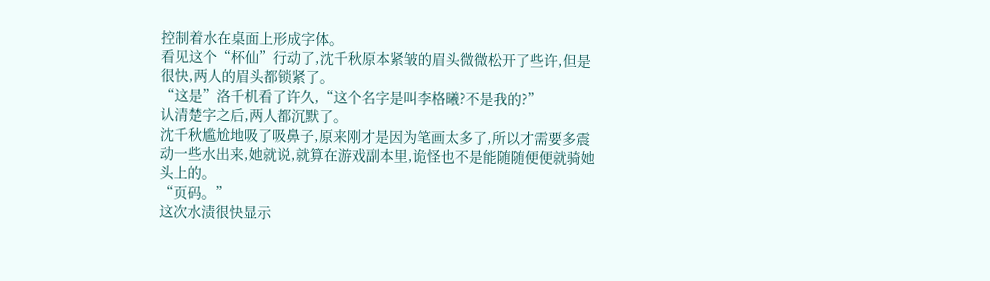控制着水在桌面上形成字体。
看见这个“杯仙”行动了,沈千秋原本紧皱的眉头微微松开了些许,但是很快,两人的眉头都锁紧了。
“这是”洛千机看了许久,“这个名字是叫李格曦?不是我的?”
认清楚字之后,两人都沉默了。
沈千秋尴尬地吸了吸鼻子,原来刚才是因为笔画太多了,所以才需要多震动一些水出来,她就说,就算在游戏副本里,诡怪也不是能随随便便就骑她头上的。
“页码。”
这次水渍很快显示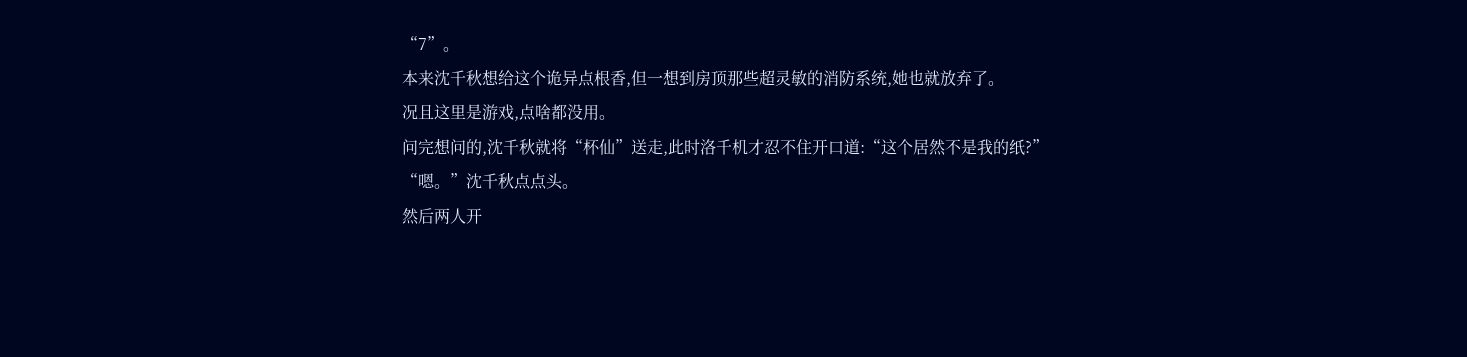“7”。
本来沈千秋想给这个诡异点根香,但一想到房顶那些超灵敏的消防系统,她也就放弃了。
况且这里是游戏,点啥都没用。
问完想问的,沈千秋就将“杯仙”送走,此时洛千机才忍不住开口道:“这个居然不是我的纸?”
“嗯。”沈千秋点点头。
然后两人开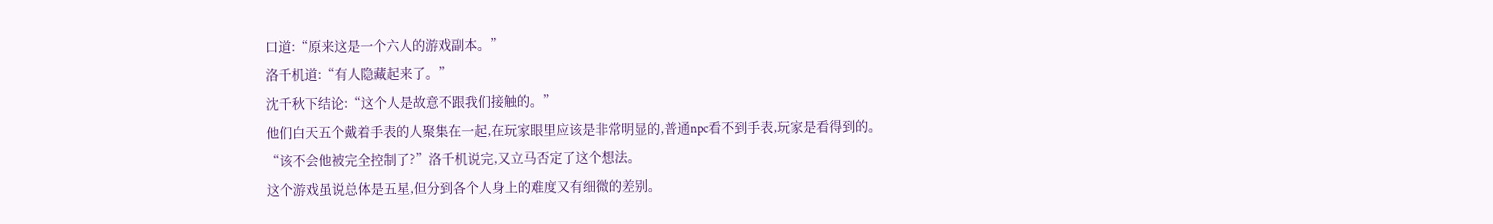口道:“原来这是一个六人的游戏副本。”
洛千机道:“有人隐藏起来了。”
沈千秋下结论:“这个人是故意不跟我们接触的。”
他们白天五个戴着手表的人聚集在一起,在玩家眼里应该是非常明显的,普通npc看不到手表,玩家是看得到的。
“该不会他被完全控制了?”洛千机说完,又立马否定了这个想法。
这个游戏虽说总体是五星,但分到各个人身上的难度又有细微的差别。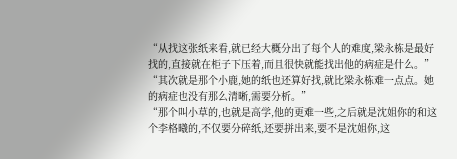“从找这张纸来看,就已经大概分出了每个人的难度,梁永栋是最好找的,直接就在柜子下压着,而且很快就能找出他的病症是什么。”
“其次就是那个小鹿,她的纸也还算好找,就比梁永栋难一点点。她的病症也没有那么清晰,需要分析。”
“那个叫小草的,也就是高学,他的更难一些,之后就是沈姐你的和这个李格曦的,不仅要分碎纸,还要拼出来,要不是沈姐你,这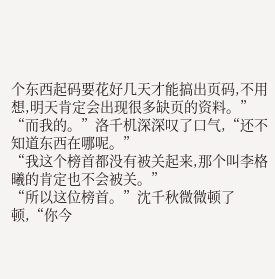个东西起码要花好几天才能搞出页码,不用想,明天肯定会出现很多缺页的资料。”
“而我的。”洛千机深深叹了口气,“还不知道东西在哪呢。”
“我这个榜首都没有被关起来,那个叫李格曦的肯定也不会被关。”
“所以这位榜首。”沈千秋微微顿了顿,“你今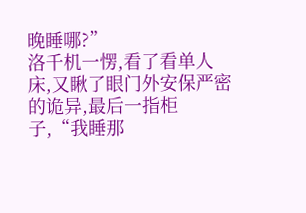晚睡哪?”
洛千机一愣,看了看单人床,又瞅了眼门外安保严密的诡异,最后一指柜子,“我睡那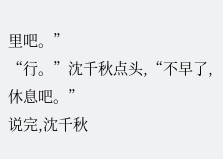里吧。”
“行。”沈千秋点头,“不早了,休息吧。”
说完,沈千秋